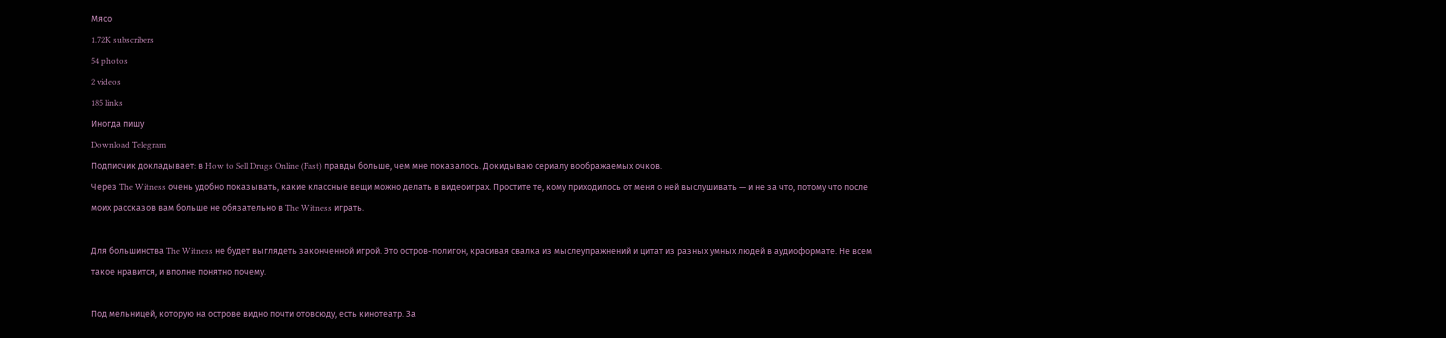Мясо
1.72K subscribers
54 photos
2 videos
185 links
Иногда пишу
Download Telegram
Подписчик докладывает: в How to Sell Drugs Online (Fast) правды больше, чем мне показалось. Докидываю сериалу воображаемых очков.
Через The Witness очень удобно показывать, какие классные вещи можно делать в видеоиграх. Простите те, кому приходилось от меня о ней выслушивать — и не за что, потому что после моих рассказов вам больше не обязательно в The Witness играть.

Для большинства The Witness не будет выглядеть законченной игрой. Это остров-полигон, красивая свалка из мыслеупражнений и цитат из разных умных людей в аудиоформате. Не всем такое нравится, и вполне понятно почему.

Под мельницей, которую на острове видно почти отовсюду, есть кинотеатр. За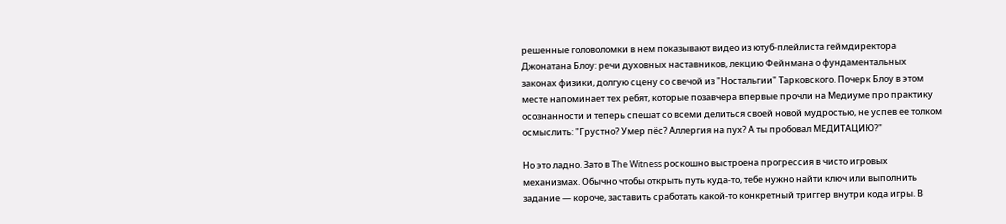решенные головоломки в нем показывают видео из ютуб-плейлиста геймдиректора Джонатана Блоу: речи духовных наставников, лекцию Фейнмана о фундаментальных законах физики, долгую сцену со свечой из "Ностальгии" Тарковского. Почерк Блоу в этом месте напоминает тех ребят, которые позавчера впервые прочли на Медиуме про практику осознанности и теперь спешат со всеми делиться своей новой мудростью, не успев ее толком осмыслить: "Грустно? Умер пёс? Аллергия на пух? А ты пробовал МЕДИТАЦИЮ?"

Но это ладно. Зато в The Witness роскошно выстроена прогрессия в чисто игровых механизмах. Обычно чтобы открыть путь куда-то, тебе нужно найти ключ или выполнить задание — короче, заставить сработать какой-то конкретный триггер внутри кода игры. В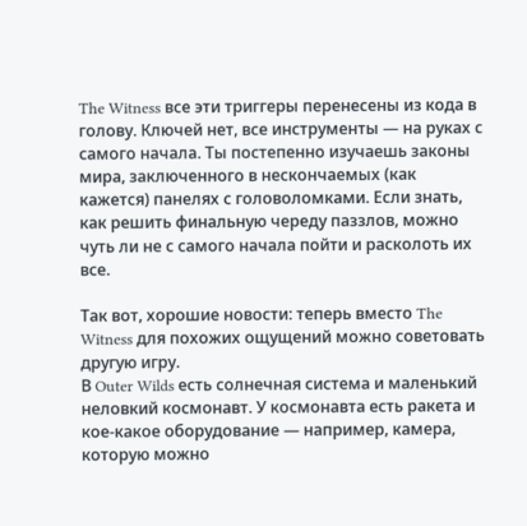The Witness все эти триггеры перенесены из кода в голову. Ключей нет, все инструменты — на руках с самого начала. Ты постепенно изучаешь законы мира, заключенного в нескончаемых (как кажется) панелях с головоломками. Если знать, как решить финальную череду паззлов, можно чуть ли не с самого начала пойти и расколоть их все.

Так вот, хорошие новости: теперь вместо The Witness для похожих ощущений можно советовать другую игру.
В Outer Wilds есть солнечная система и маленький неловкий космонавт. У космонавта есть ракета и кое-какое оборудование — например, камера, которую можно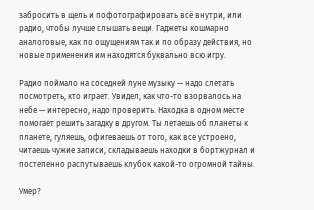забросить в щель и пофотографировать всё внутри, или радио, чтобы лучше слышать вещи. Гаджеты кошмарно аналоговые, как по ощущениям так и по образу действия, но новые применения им находятся буквально всю игру.

Радио поймало на соседней луне музыку — надо слетать посмотреть, кто играет. Увидел, как что-то взорвалось на небе — интересно, надо проверить. Находка в одном месте помогает решить загадку в другом. Ты летаешь об планеты к планете, гуляешь, офигеваешь от того, как все устроено, читаешь чужие записи, складываешь находки в бортжурнал и постепенно распутываешь клубок какой-то огромной тайны.

Умер?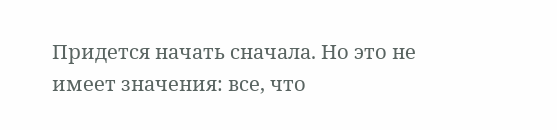Придется начать сначала. Но это не имеет значения: все, что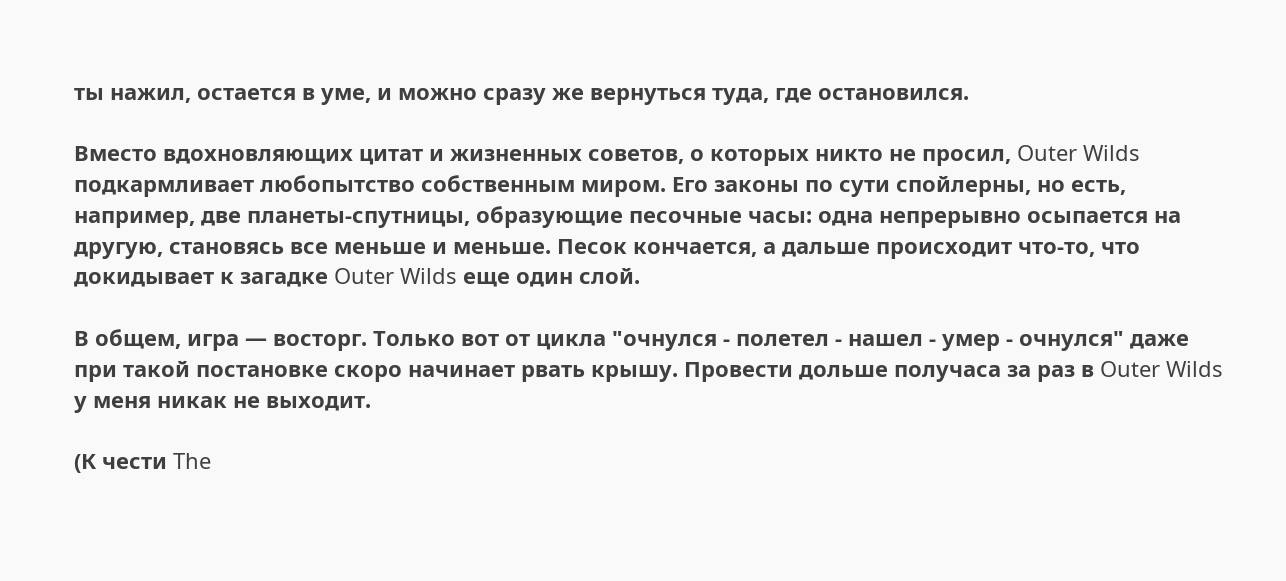ты нажил, остается в уме, и можно сразу же вернуться туда, где остановился.

Вместо вдохновляющих цитат и жизненных советов, о которых никто не просил, Outer Wilds подкармливает любопытство собственным миром. Его законы по сути спойлерны, но есть, например, две планеты-спутницы, образующие песочные часы: одна непрерывно осыпается на другую, становясь все меньше и меньше. Песок кончается, а дальше происходит что-то, что докидывает к загадке Outer Wilds еще один слой.

В общем, игра — восторг. Только вот от цикла "очнулся - полетел - нашел - умер - очнулся" даже при такой постановке скоро начинает рвать крышу. Провести дольше получаса за раз в Outer Wilds у меня никак не выходит.

(К чести The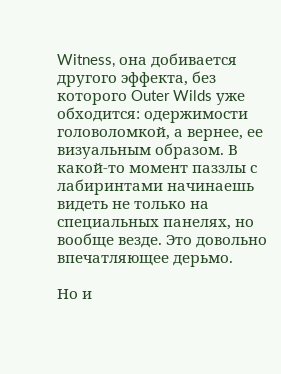Witness, она добивается другого эффекта, без которого Outer Wilds уже обходится: одержимости головоломкой, а вернее, ее визуальным образом. В какой-то момент паззлы с лабиринтами начинаешь видеть не только на специальных панелях, но вообще везде. Это довольно впечатляющее дерьмо.

Но и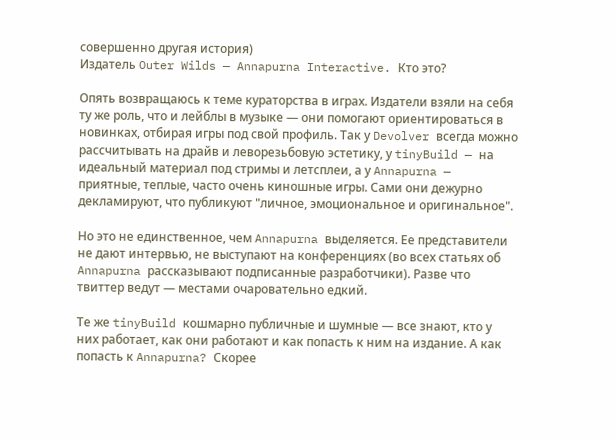совершенно другая история)
Издатель Outer Wilds — Annapurna Interactive. Кто это?

Опять возвращаюсь к теме кураторства в играх. Издатели взяли на себя ту же роль, что и лейблы в музыке — они помогают ориентироваться в новинках, отбирая игры под свой профиль. Так у Devolver всегда можно рассчитывать на драйв и леворезьбовую эстетику, у tinyBuild — на идеальный материал под стримы и летсплеи, а у Annapurna — приятные, теплые, часто очень киношные игры. Сами они дежурно декламируют, что публикуют "личное, эмоциональное и оригинальное".

Но это не единственное, чем Annapurna выделяется. Ее представители не дают интервью, не выступают на конференциях (во всех статьях об Annapurna рассказывают подписанные разработчики). Разве что твиттер ведут — местами очаровательно едкий.

Те же tinyBuild кошмарно публичные и шумные — все знают, кто у них работает, как они работают и как попасть к ним на издание. А как попасть к Annapurna? Скорее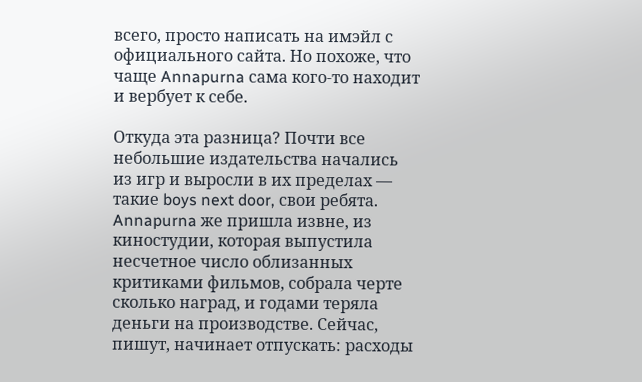всего, просто написать на имэйл с официального сайта. Но похоже, что чаще Annapurna сама кого-то находит и вербует к себе.

Откуда эта разница? Почти все небольшие издательства начались из игр и выросли в их пределах — такие boys next door, свои ребята. Annapurna же пришла извне, из киностудии, которая выпустила несчетное число облизанных критиками фильмов, собрала черте сколько наград, и годами теряла деньги на производстве. Сейчас, пишут, начинает отпускать: расходы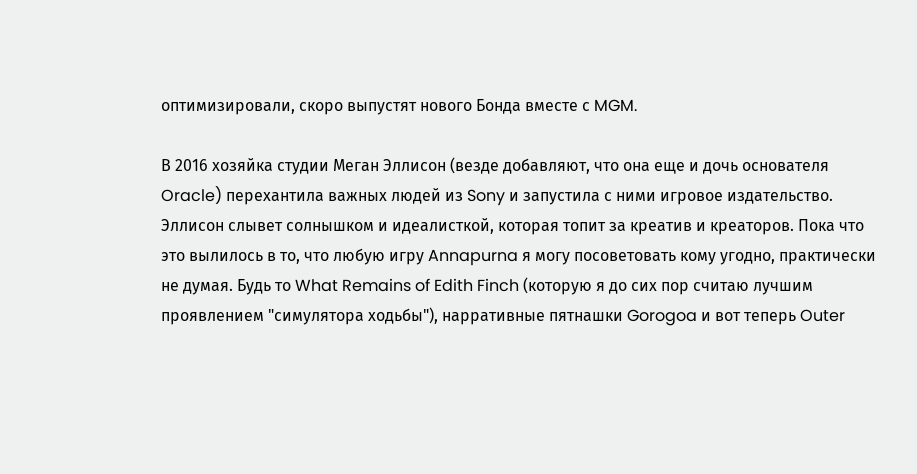оптимизировали, скоро выпустят нового Бонда вместе с MGM.

В 2016 хозяйка студии Меган Эллисон (везде добавляют, что она еще и дочь основателя Oracle) перехантила важных людей из Sony и запустила с ними игровое издательство. Эллисон слывет солнышком и идеалисткой, которая топит за креатив и креаторов. Пока что это вылилось в то, что любую игру Annapurna я могу посоветовать кому угодно, практически не думая. Будь то What Remains of Edith Finch (которую я до сих пор считаю лучшим проявлением "симулятора ходьбы"), нарративные пятнашки Gorogoa и вот теперь Outer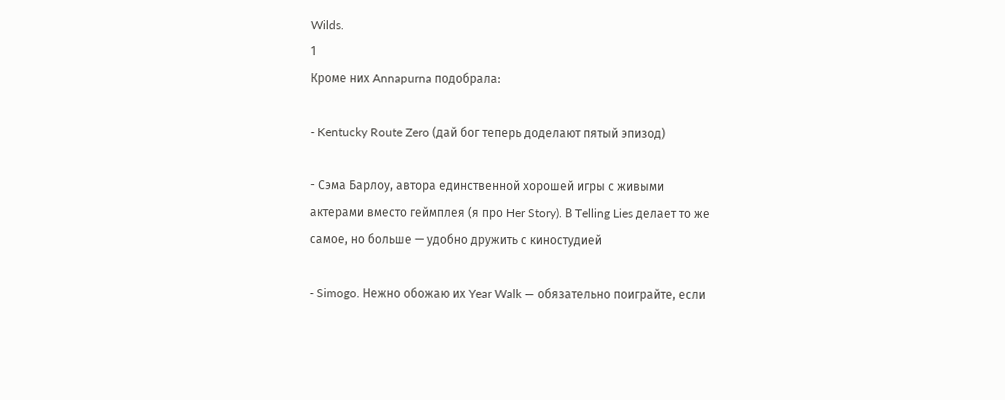Wilds.
1
Кроме них Annapurna подобрала:

- Kentucky Route Zero (дай бог теперь доделают пятый эпизод)

- Сэма Барлоу, автора единственной хорошей игры с живыми актерами вместо геймплея (я про Her Story). В Telling Lies делает то же самое, но больше — удобно дружить с киностудией

- Simogo. Нежно обожаю их Year Walk — обязательно поиграйте, если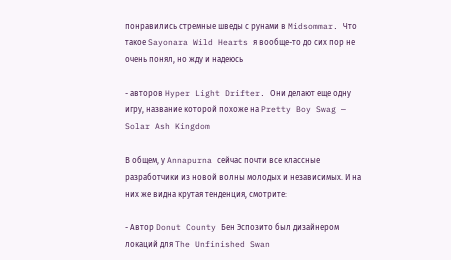понравились стремные шведы с рунами в Midsommar. Что такое Sayonara Wild Hearts я вообще-то до сих пор не очень понял, но жду и надеюсь

- авторов Hyper Light Drifter. Они делают еще одну игру, название которой похоже на Pretty Boy Swag — Solar Ash Kingdom

В общем, у Annapurna сейчас почти все классные разработчики из новой волны молодых и независимых. И на них же видна крутая тенденция, смотрите:

- Автор Donut County Бен Эспозито был дизайнером локаций для The Unfinished Swan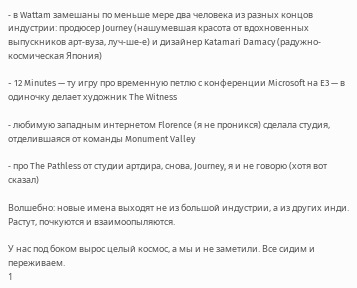- в Wattam замешаны по меньше мере два человека из разных концов индустрии: продюсер Journey (нашумевшая красота от вдохновенных выпускников арт-вуза, луч-ше-е) и дизайнер Katamari Damacy (радужно-космическая Япония)

- 12 Minutes — ту игру про временную петлю с конференции Microsoft на E3 — в одиночку делает художник The Witness

- любимую западным интернетом Florence (я не проникся) сделала студия, отделившаяся от команды Monument Valley

- про The Pathless от студии артдира, снова, Journey, я и не говорю (хотя вот сказал)

Волшебно: новые имена выходят не из большой индустрии, а из других инди. Растут, почкуются и взаимоопыляются.

У нас под боком вырос целый космос, а мы и не заметили. Все сидим и переживаем.
1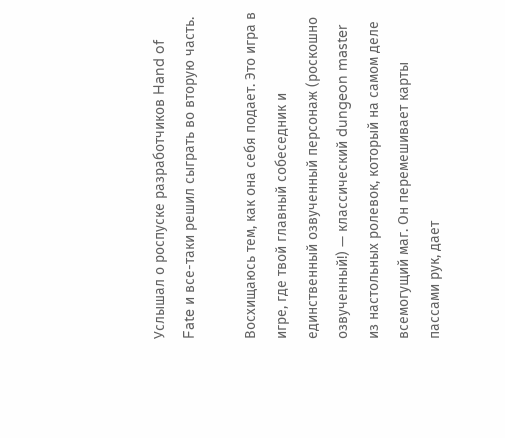Услышал о роспуске разработчиков Hand of Fate и все-таки решил сыграть во вторую часть.

Восхищаюсь тем, как она себя подает. Это игра в игре, где твой главный собеседник и единственный озвученный персонаж (роскошно озвученный!) — классический dungeon master из настольных ролевок, который на самом деле всемогущий маг. Он перемешивает карты пассами рук, дает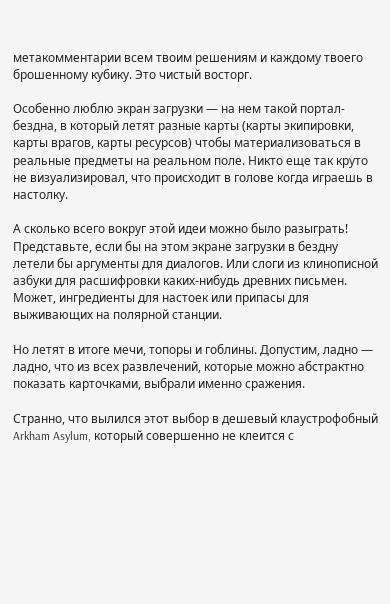метакомментарии всем твоим решениям и каждому твоего брошенному кубику. Это чистый восторг.

Особенно люблю экран загрузки — на нем такой портал-бездна, в который летят разные карты (карты экипировки, карты врагов, карты ресурсов) чтобы материализоваться в реальные предметы на реальном поле. Никто еще так круто не визуализировал, что происходит в голове когда играешь в настолку.

А сколько всего вокруг этой идеи можно было разыграть! Представьте, если бы на этом экране загрузки в бездну летели бы аргументы для диалогов. Или слоги из клинописной азбуки для расшифровки каких-нибудь древних письмен. Может, ингредиенты для настоек или припасы для выживающих на полярной станции.

Но летят в итоге мечи, топоры и гоблины. Допустим, ладно — ладно, что из всех развлечений, которые можно абстрактно показать карточками, выбрали именно сражения.

Странно, что вылился этот выбор в дешевый клаустрофобный Arkham Asylum, который совершенно не клеится с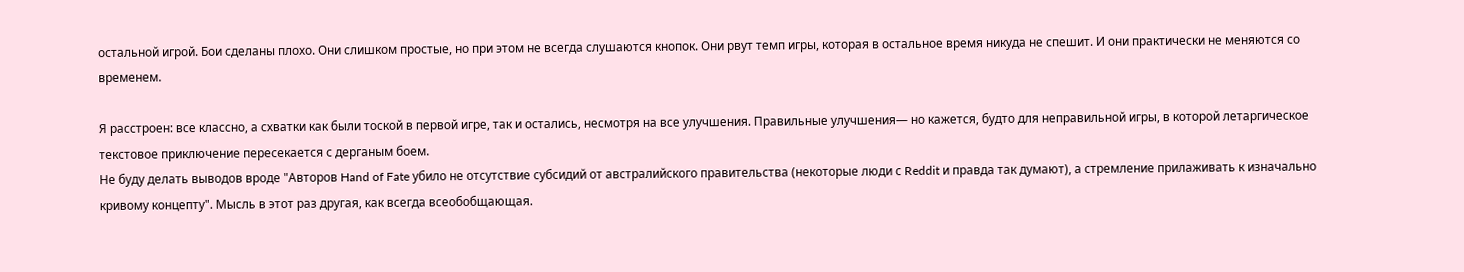остальной игрой. Бои сделаны плохо. Они слишком простые, но при этом не всегда слушаются кнопок. Они рвут темп игры, которая в остальное время никуда не спешит. И они практически не меняются со временем.

Я расстроен: все классно, а схватки как были тоской в первой игре, так и остались, несмотря на все улучшения. Правильные улучшения— но кажется, будто для неправильной игры, в которой летаргическое текстовое приключение пересекается с дерганым боем.
Не буду делать выводов вроде "Авторов Hand of Fate убило не отсутствие субсидий от австралийского правительства (некоторые люди с Reddit и правда так думают), а стремление прилаживать к изначально кривому концепту". Мысль в этот раз другая, как всегда всеобобщающая.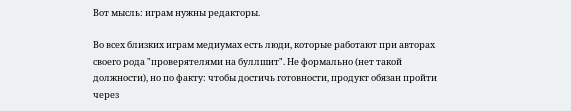Вот мысль: играм нужны редакторы.

Во всех близких играм медиумах есть люди, которые работают при авторах своего рода "проверятелями на буллшит". Не формально (нет такой должности), но по факту: чтобы достичь готовности, продукт обязан пройти через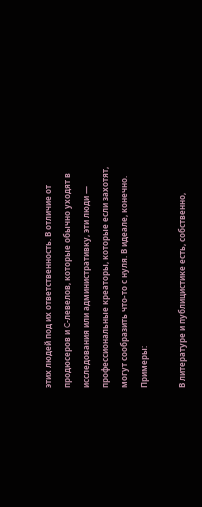этих людей под их ответственность. В отличие от продюсеров и C-левелов, которые обычно уходят в исследования или административку, эти люди — профессиональные креаторы, которые если захотят, могут сообразить что-то с нуля. В идеале, конечно. Примеры:

В литературе и публицистике есть, собственно,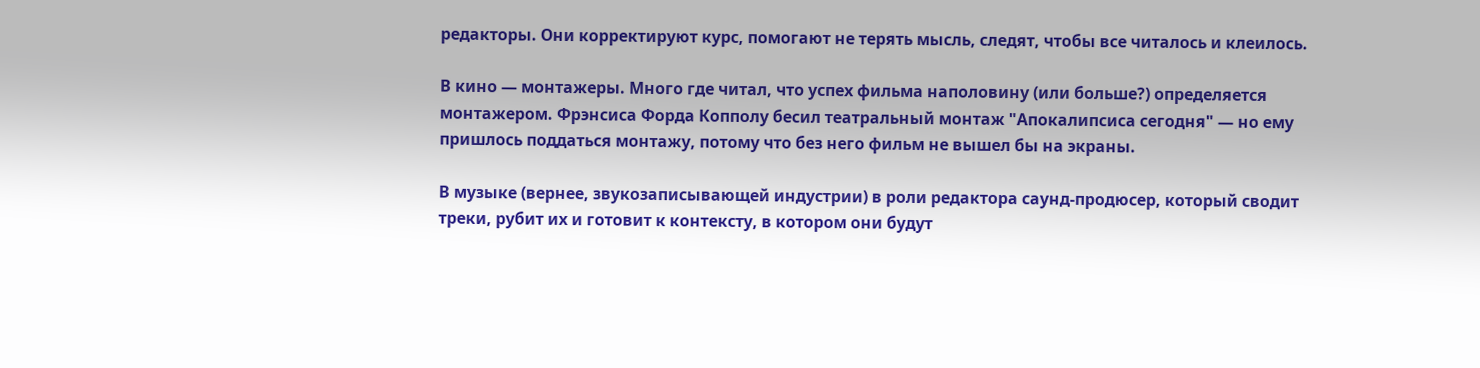редакторы. Они корректируют курс, помогают не терять мысль, следят, чтобы все читалось и клеилось.

В кино — монтажеры. Много где читал, что успех фильма наполовину (или больше?) определяется монтажером. Фрэнсиса Форда Копполу бесил театральный монтаж "Апокалипсиса сегодня" — но ему пришлось поддаться монтажу, потому что без него фильм не вышел бы на экраны.

В музыке (вернее, звукозаписывающей индустрии) в роли редактора саунд-продюсер, который сводит треки, рубит их и готовит к контексту, в котором они будут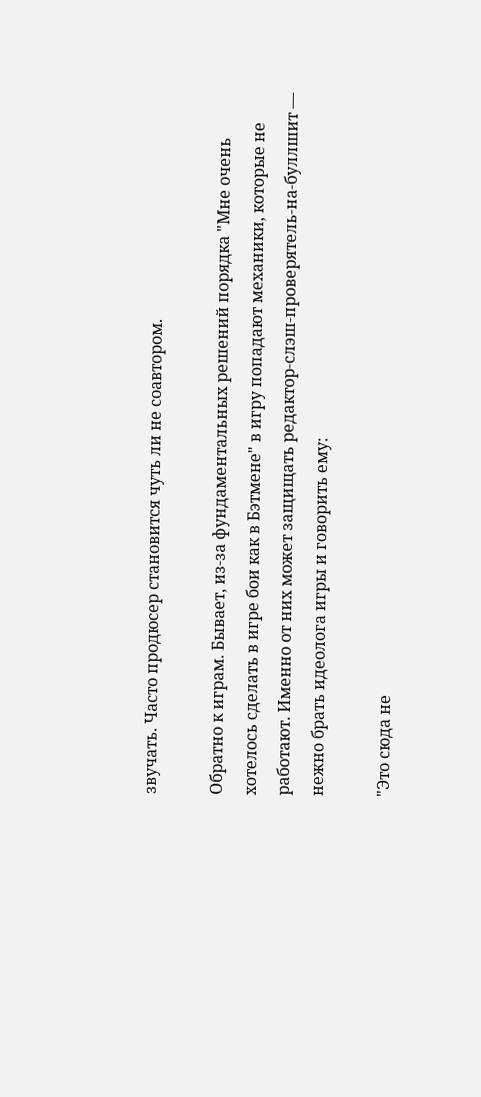звучать. Часто продюсер становится чуть ли не соавтором.

Обратно к играм. Бывает, из-за фундаментальных решений порядка "Мне очень хотелось сделать в игре бои как в Бэтмене" в игру попадают механики, которые не работают. Именно от них может защищать редактор-слэш-проверятель-на-буллшит — нежно брать идеолога игры и говорить ему:

"Это сюда не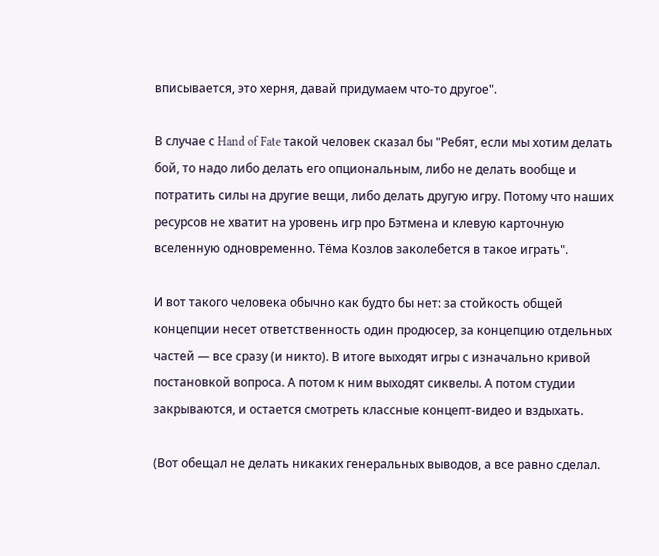вписывается, это херня, давай придумаем что-то другое".

В случае с Hand of Fate такой человек сказал бы "Ребят, если мы хотим делать бой, то надо либо делать его опциональным, либо не делать вообще и потратить силы на другие вещи, либо делать другую игру. Потому что наших ресурсов не хватит на уровень игр про Бэтмена и клевую карточную вселенную одновременно. Тёма Козлов заколебется в такое играть".

И вот такого человека обычно как будто бы нет: за стойкость общей концепции несет ответственность один продюсер, за концепцию отдельных частей — все сразу (и никто). В итоге выходят игры с изначально кривой постановкой вопроса. А потом к ним выходят сиквелы. А потом студии закрываются, и остается смотреть классные концепт-видео и вздыхать.

(Вот обещал не делать никаких генеральных выводов, а все равно сделал.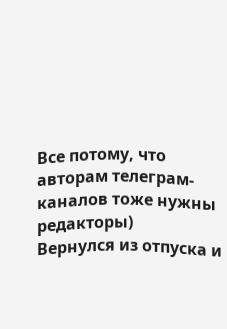Все потому, что авторам телеграм-каналов тоже нужны редакторы)
Вернулся из отпуска и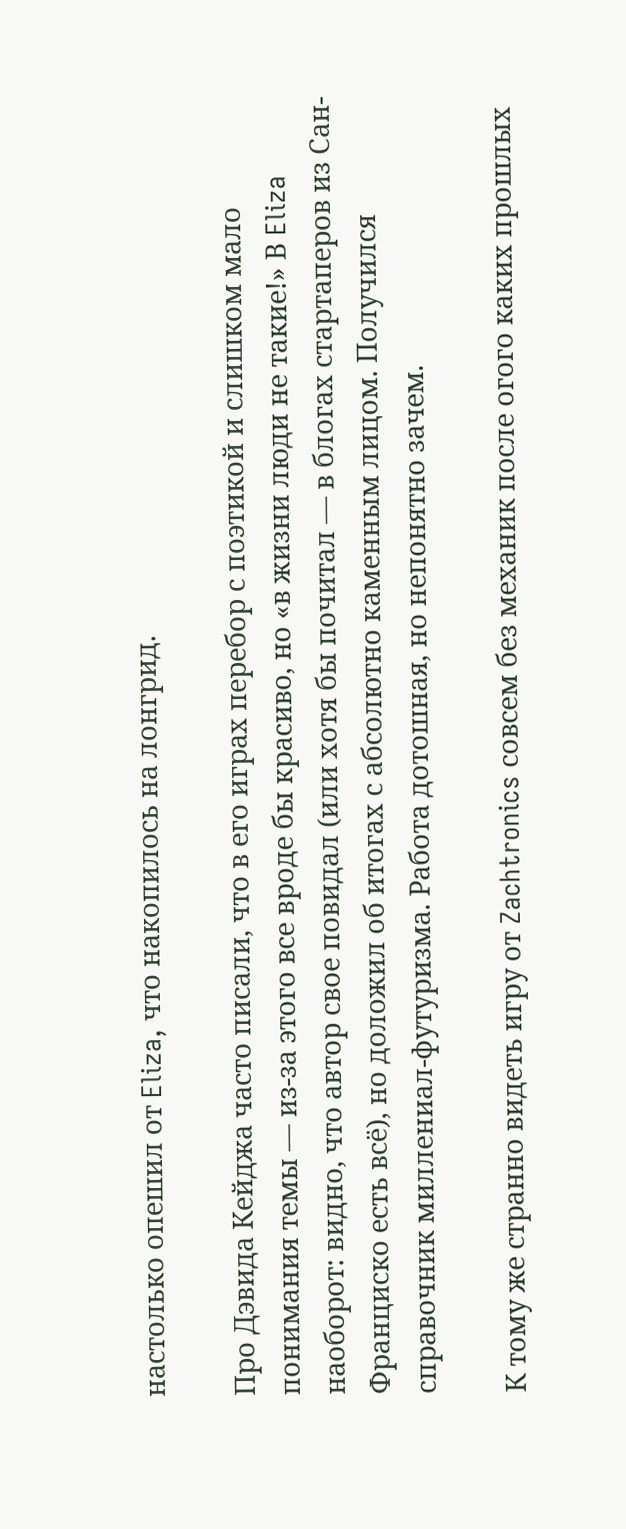настолько опешил от Eliza, что накопилось на лонгрид.

Про Дэвида Кейджа часто писали, что в его играх перебор с поэтикой и слишком мало понимания темы — из-за этого все вроде бы красиво, но «в жизни люди не такие!» В Eliza наоборот: видно, что автор свое повидал (или хотя бы почитал — в блогах стартаперов из Сан-Франциско есть всё), но доложил об итогах с абсолютно каменным лицом. Получился справочник миллениал-футуризма. Работа дотошная, но непонятно зачем.

К тому же странно видеть игру от Zachtronics совсем без механик после огого каких прошлых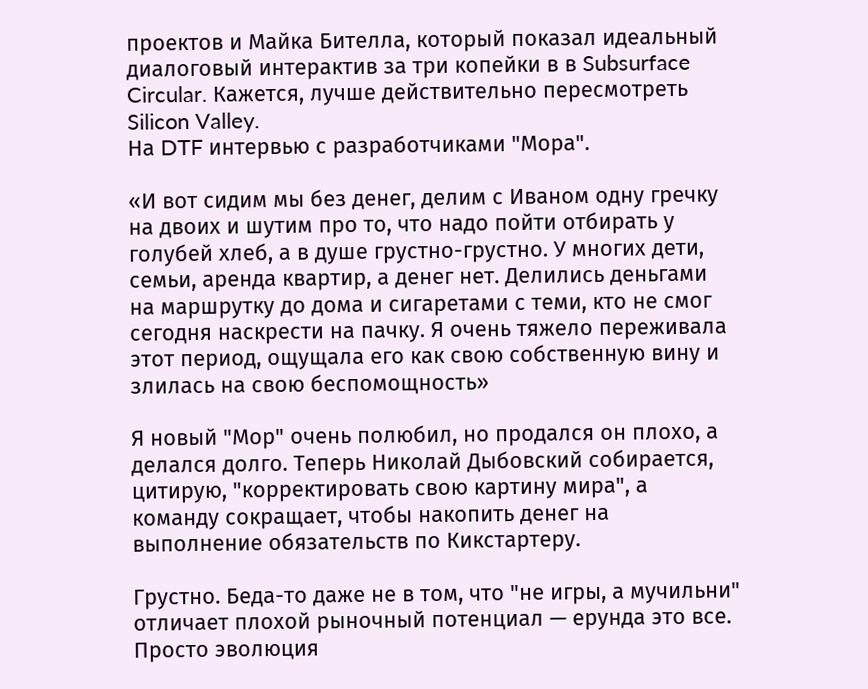проектов и Майка Бителла, который показал идеальный диалоговый интерактив за три копейки в в Subsurface Circular. Кажется, лучше действительно пересмотреть Silicon Valley.
На DTF интервью с разработчиками "Мора".

«И вот сидим мы без денег, делим с Иваном одну гречку на двоих и шутим про то, что надо пойти отбирать у голубей хлеб, а в душе грустно-грустно. У многих дети, семьи, аренда квартир, а денег нет. Делились деньгами на маршрутку до дома и сигаретами с теми, кто не смог сегодня наскрести на пачку. Я очень тяжело переживала этот период, ощущала его как свою собственную вину и злилась на свою беспомощность»

Я новый "Мор" очень полюбил, но продался он плохо, а делался долго. Теперь Николай Дыбовский собирается, цитирую, "корректировать свою картину мира", а команду сокращает, чтобы накопить денег на выполнение обязательств по Кикстартеру.

Грустно. Беда-то даже не в том, что "не игры, а мучильни" отличает плохой рыночный потенциал — ерунда это все. Просто эволюция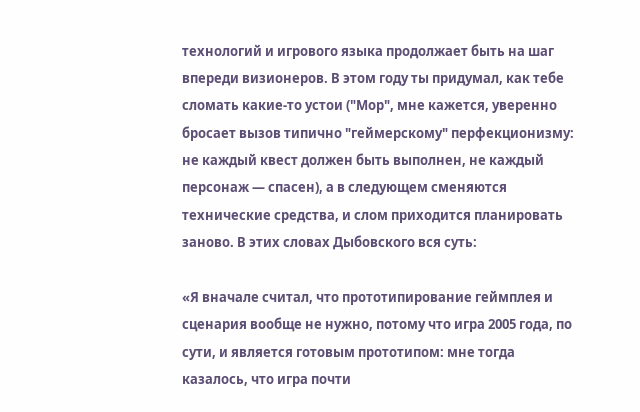технологий и игрового языка продолжает быть на шаг впереди визионеров. В этом году ты придумал, как тебе сломать какие-то устои ("Мор", мне кажется, уверенно бросает вызов типично "геймерскому" перфекционизму: не каждый квест должен быть выполнен, не каждый персонаж — спасен), а в следующем сменяются технические средства, и слом приходится планировать заново. В этих словах Дыбовского вся суть:

«Я вначале считал, что прототипирование геймплея и сценария вообще не нужно, потому что игра 2005 года, по сути, и является готовым прототипом: мне тогда казалось, что игра почти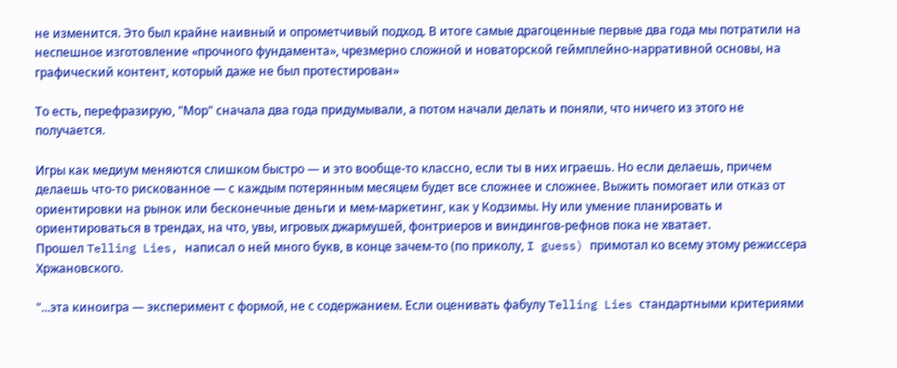не изменится. Это был крайне наивный и опрометчивый подход. В итоге самые драгоценные первые два года мы потратили на неспешное изготовление «прочного фундамента», чрезмерно сложной и новаторской геймплейно-нарративной основы, на графический контент, который даже не был протестирован»

То есть, перефразирую, "Мор" сначала два года придумывали, а потом начали делать и поняли, что ничего из этого не получается.

Игры как медиум меняются слишком быстро — и это вообще-то классно, если ты в них играешь. Но если делаешь, причем делаешь что-то рискованное — с каждым потерянным месяцем будет все сложнее и сложнее. Выжить помогает или отказ от ориентировки на рынок или бесконечные деньги и мем-маркетинг, как у Кодзимы. Ну или умение планировать и ориентироваться в трендах, на что, увы, игровых джармушей, фонтриеров и виндингов-рефнов пока не хватает.
Прошел Telling Lies, написал о ней много букв, в конце зачем-то (по приколу, I guess) примотал ко всему этому режиссера Хржановского.

"...эта киноигра — эксперимент с формой, не с содержанием. Если оценивать фабулу Telling Lies стандартными критериями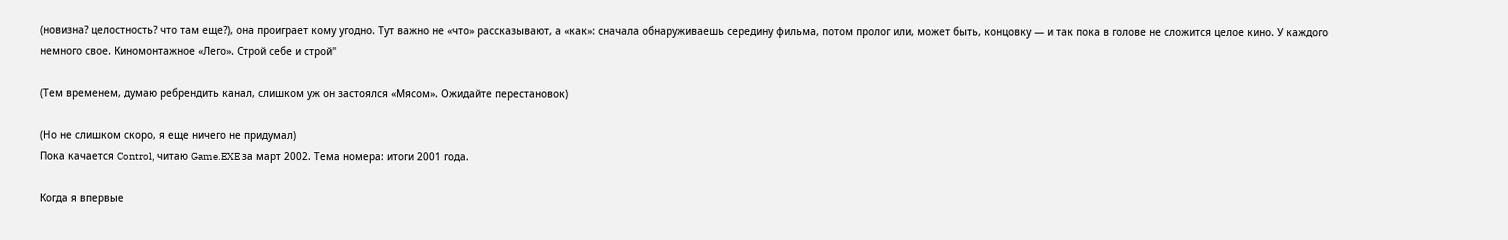(новизна? целостность? что там еще?), она проиграет кому угодно. Тут важно не «что» рассказывают, а «как»: сначала обнаруживаешь середину фильма, потом пролог или, может быть, концовку — и так пока в голове не сложится целое кино. У каждого немного свое. Киномонтажное «Лего». Строй себе и строй"

(Тем временем, думаю ребрендить канал, слишком уж он застоялся «Мясом». Ожидайте перестановок)

(Но не слишком скоро, я еще ничего не придумал)
Пока качается Control, читаю Game.EXE за март 2002. Тема номера: итоги 2001 года.

Когда я впервые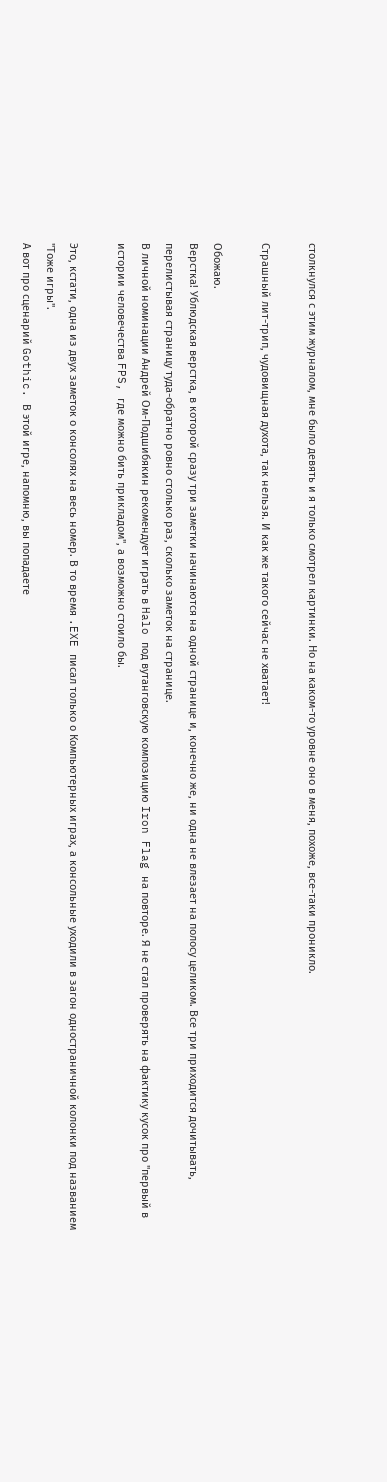столкнулся с этим журналом, мне было девять и я только смотрел картинки. Но на каком-то уровне оно в меня, похоже, все-таки проникло.

Страшный лит-трип, чудовищная духота, так нельзя. И как же такого сейчас не хватает!

Обожаю.
Верстка! Ублюдская верстка, в которой сразу три заметки начинаются на одной странице и, конечно же, ни одна не влезает на полосу целиком. Все три приходится дочитывать, перелистывая страницу туда-обратно ровно столько раз, сколько заметок на странице.
В личной номинации Андрей Ом-Подшибякин рекомендует играть в Halo под вутанговскую композицию Iron Flag на повторе. Я не стал проверять на фактику кусок про "первый в истории человечества FPS, где можно бить прикладом", а возможно стоило бы.

Это, кстати, одна из двух заметок о консолях на весь номер. В то время .EXE писал только о Компьютерных играх, а консольные уходили в загон одностраничной колонки под названием "Тоже игры".
А вот про сценарий Gothic. В этой игре, напомню, вы попадаете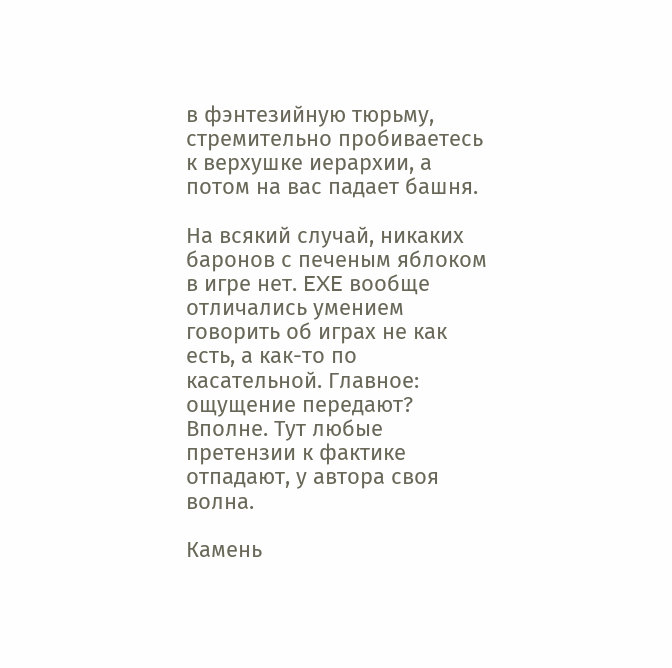в фэнтезийную тюрьму, стремительно пробиваетесь к верхушке иерархии, а потом на вас падает башня.

На всякий случай, никаких баронов с печеным яблоком в игре нет. EXE вообще отличались умением говорить об играх не как есть, а как-то по касательной. Главное: ощущение передают? Вполне. Тут любые претензии к фактике отпадают, у автора своя волна.

Камень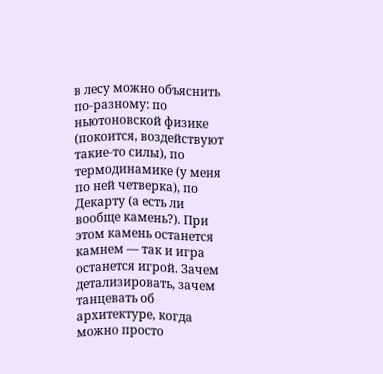в лесу можно объяснить по-разному: по ньютоновской физике (покоится, воздействуют такие-то силы), по термодинамике (у меня по ней четверка), по Декарту (а есть ли вообще камень?). При этом камень останется камнем — так и игра останется игрой. Зачем детализировать, зачем танцевать об архитектуре, когда можно просто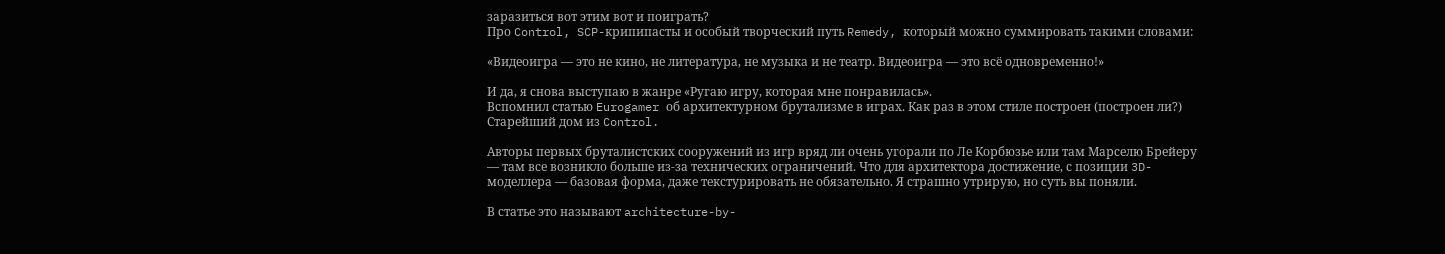заразиться вот этим вот и поиграть?
Про Control, SCP-крипипасты и особый творческий путь Remedy, который можно суммировать такими словами:

«Видеоигра — это не кино, не литература, не музыка и не театр. Видеоигра — это всё одновременно!»

И да, я снова выступаю в жанре «Ругаю игру, которая мне понравилась».
Вспомнил статью Eurogamer об архитектурном брутализме в играх. Как раз в этом стиле построен (построен ли?) Старейший дом из Control.

Авторы первых бруталистских сооружений из игр вряд ли очень угорали по Ле Корбюзье или там Марселю Брейеру — там все возникло больше из-за технических ограничений. Что для архитектора достижение, с позиции 3D-моделлера — базовая форма, даже текстурировать не обязательно. Я страшно утрирую, но суть вы поняли.

В статье это называют architecture-by-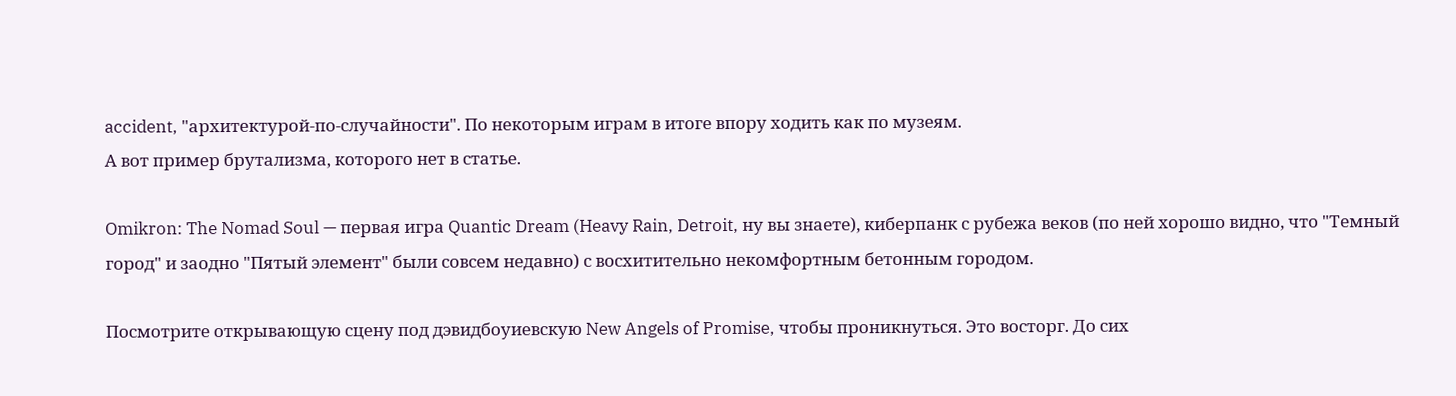accident, "архитектурой-по-случайности". По некоторым играм в итоге впору ходить как по музеям.
А вот пример брутализма, которого нет в статье.

Omikron: The Nomad Soul — первая игра Quantic Dream (Heavy Rain, Detroit, ну вы знаете), киберпанк с рубежа веков (по ней хорошо видно, что "Темный город" и заодно "Пятый элемент" были совсем недавно) с восхитительно некомфортным бетонным городом.

Посмотрите открывающую сцену под дэвидбоуиевскую New Angels of Promise, чтобы проникнуться. Это восторг. До сих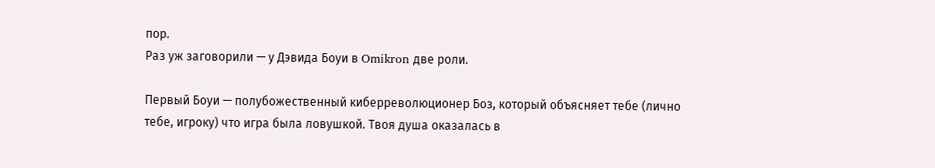пор.
Раз уж заговорили — у Дэвида Боуи в Omikron две роли.

Первый Боуи — полубожественный киберреволюционер Боз, который объясняет тебе (лично тебе, игроку) что игра была ловушкой. Твоя душа оказалась в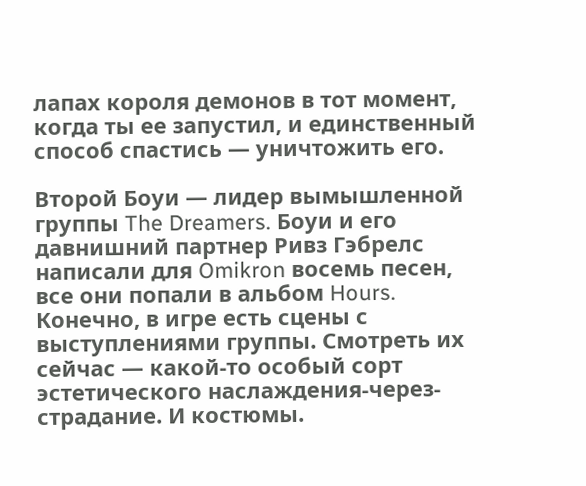лапах короля демонов в тот момент, когда ты ее запустил, и единственный способ спастись — уничтожить его.

Второй Боуи — лидер вымышленной группы The Dreamers. Боуи и его давнишний партнер Ривз Гэбрелс написали для Omikron восемь песен, все они попали в альбом Hours. Конечно, в игре есть сцены с выступлениями группы. Смотреть их сейчас — какой-то особый сорт эстетического наслаждения-через-страдание. И костюмы.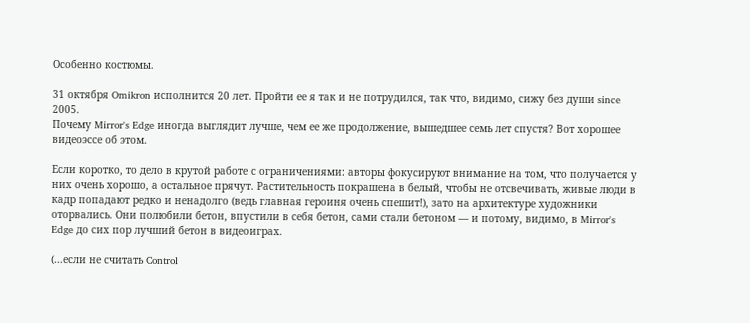Особенно костюмы.

31 октября Omikron исполнится 20 лет. Пройти ее я так и не потрудился, так что, видимо, сижу без души since 2005.
Почему Mirror's Edge иногда выглядит лучше, чем ее же продолжение, вышедшее семь лет спустя? Вот хорошее видеоэссе об этом.

Если коротко, то дело в крутой работе с ограничениями: авторы фокусируют внимание на том, что получается у них очень хорошо, а остальное прячут. Растительность покрашена в белый, чтобы не отсвечивать, живые люди в кадр попадают редко и ненадолго (ведь главная героиня очень спешит!), зато на архитектуре художники оторвались. Они полюбили бетон, впустили в себя бетон, сами стали бетоном — и потому, видимо, в Mirror's Edge до сих пор лучший бетон в видеоиграх.

(...если не считать Control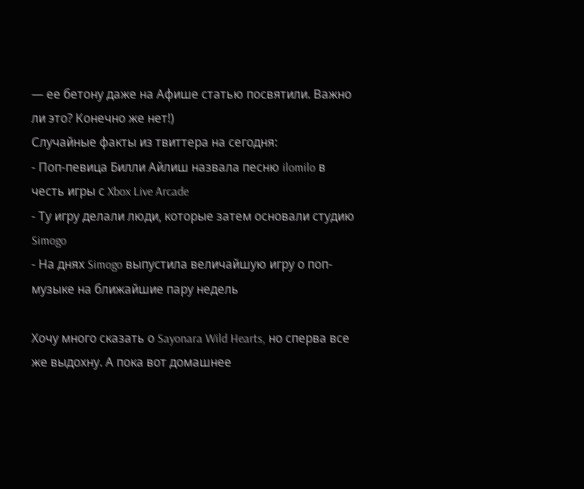— ее бетону даже на Афише статью посвятили. Важно ли это? Конечно же нет!)
Случайные факты из твиттера на сегодня:
- Поп-певица Билли Айлиш назвала песню ilomilo в честь игры с Xbox Live Arcade
- Ту игру делали люди, которые затем основали студию Simogo
- На днях Simogo выпустила величайшую игру о поп-музыке на ближайшие пару недель

Хочу много сказать о Sayonara Wild Hearts, но сперва все же выдохну. А пока вот домашнее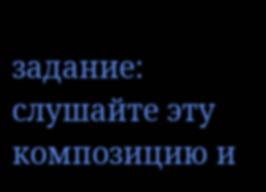задание: слушайте эту композицию и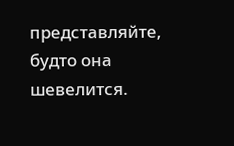представляйте, будто она шевелится.